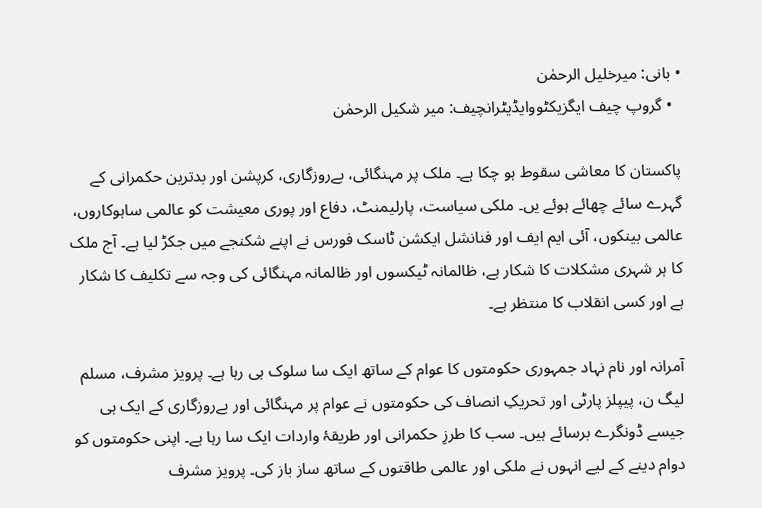• بانی: میرخلیل الرحمٰن
  • گروپ چیف ایگزیکٹووایڈیٹرانچیف: میر شکیل الرحمٰن

پاکستان کا معاشی سقوط ہو چکا ہے۔ ملک پر مہنگائی، بےروزگاری، کرپشن اور بدترین حکمرانی کے گہرے سائے چھائے ہوئے یں۔ ملکی سیاست، پارلیمنٹ، دفاع اور پوری معیشت کو عالمی ساہوکاروں، عالمی بینکوں، آئی ایم ایف اور فنانشل ایکشن ٹاسک فورس نے اپنے شکنجے میں جکڑ لیا ہے۔ آج ملک کا ہر شہری مشکلات کا شکار ہے، ظالمانہ ٹیکسوں اور ظالمانہ مہنگائی کی وجہ سے تکلیف کا شکار ہے اور کسی انقلاب کا منتظر ہے۔

آمرانہ اور نام نہاد جمہوری حکومتوں کا عوام کے ساتھ ایک سا سلوک ہی رہا ہے۔ پرویز مشرف، مسلم لیگ ن، پیپلز پارٹی اور تحریکِ انصاف کی حکومتوں نے عوام پر مہنگائی اور بےروزگاری کے ایک ہی جیسے ڈونگرے برسائے ہیں۔ سب کا طرزِ حکمرانی اور طریقۂ واردات ایک سا رہا ہے۔ اپنی حکومتوں کو دوام دینے کے لیے انہوں نے ملکی اور عالمی طاقتوں کے ساتھ ساز باز کی۔ پرویز مشرف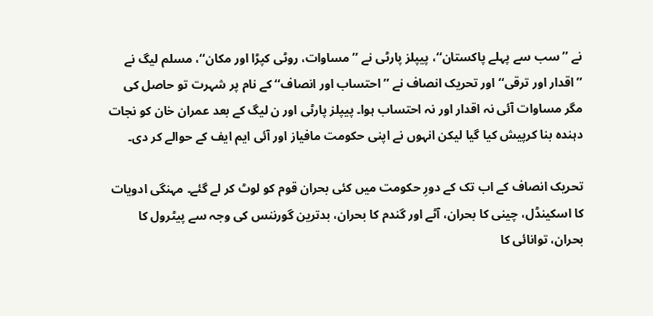نے ’’سب سے پہلے پاکستان‘‘، پیپلز پارٹی نے ’’مساوات، روٹی کپڑا اور مکان‘‘، مسلم لیگ نے ’’اقدار اور ترقی‘‘ اور تحریک انصاف نے ’’احتساب اور انصاف‘‘ کے نام پر شہرت تو حاصل کی مگر مساوات آئی نہ اقدار اور نہ احتساب ہوا۔ پیپلز پارٹی اور ن لیگ کے بعد عمران خان کو نجات دہندہ بنا کرپیش کیا گیا لیکن انہوں نے اپنی حکومت مافیاز اور آئی ایم ایف کے حوالے کر دی۔

تحریک انصاف کے اب تک کے دورِ حکومت میں کئی بحران قوم کو لوٹ کر لے گئے۔ مہنگی ادویات کا اسکینڈل، چینی کا بحران، آٹے اور گندم کا بحران، بدترین گورننس کی وجہ سے پیٹرول کا بحران، توانائی کا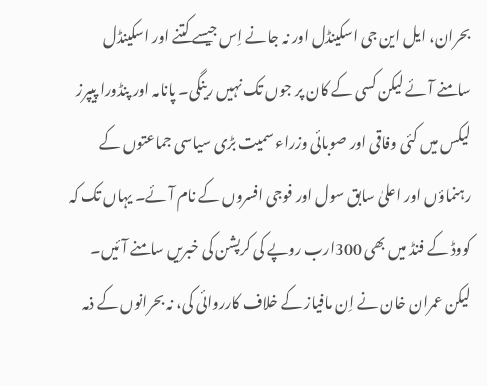بحران، ایل این جی اسکینڈل اور نہ جانے اِس جیسے کتنے اور اسکینڈل سامنے آئے لیکن کسی کے کان پر جوں تک نہیں رینگی۔ پانامہ اور پنڈورا پیپرز لیکس میں کئی وفاقی اور صوبائی وزراء سمیت بڑی سیاسی جماعتوں کے رہنماؤں اور اعلیٰ سابق سول اور فوجی افسروں کے نام آئے۔ یہاں تک کہ کووڈ کے فنڈ میں بھی 300ارب روپے کی کرپشن کی خبریں سامنے آئیں۔ لیکن عمران خان نے اِن مافیاز کے خلاف کارروائی کی، نہ بحرانوں کے ذمہ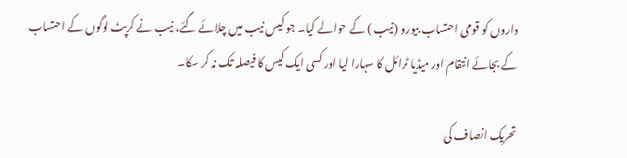داروں کو قومی احتساب بیورو (نیب ) کے حوالے کیا۔ جو کیس نیب میں چلائے گئے، نیب نے کرپٹ لوگوں کے احتساب کے بجائے انتقام اور میڈیا ٹرائل کا سہارا لیا اور کسی ایک کیس کا فیصلہ تک نہ کر سکا۔

تحریک انصاف کی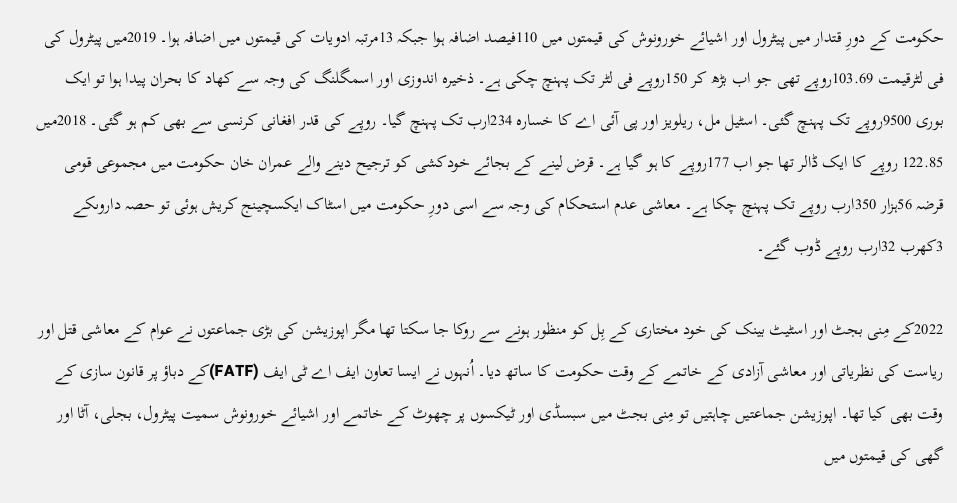حکومت کے دورِ قتدار میں پیٹرول اور اشیائے خورونوش کی قیمتوں میں 110فیصد اضافہ ہوا جبکہ 13مرتبہ ادویات کی قیمتوں میں اضافہ ہوا۔ 2019میں پیٹرول کی فی لٹرقیمت 103.69روپے تھی جو اب بڑھ کر 150روپے فی لٹر تک پہنچ چکی ہے۔ ذخیرہ اندوزی اور اسمگلنگ کی وجہ سے کھاد کا بحران پیدا ہوا تو ایک بوری 9500روپے تک پہنچ گئی۔ اسٹیل مل، ریلویز اور پی آئی اے کا خسارہ 234ارب تک پہنچ گیا۔ روپے کی قدر افغانی کرنسی سے بھی کم ہو گئی۔ 2018میں 122.85 روپے کا ایک ڈالر تھا جو اب 177روپے کا ہو گیا ہے۔ قرض لینے کے بجائے خودکشی کو ترجیح دینے والے عمران خان حکومت میں مجموعی قومی قرضہ 56ہزار 350ارب روپے تک پہنچ چکا ہے۔ معاشی عدم استحکام کی وجہ سے اسی دورِ حکومت میں اسٹاک ایکسچینج کریش ہوئی تو حصہ داروںکے 3کھرب 32ارب روپے ڈوب گئے۔

2022کے مِنی بجٹ اور اسٹیٹ بینک کی خود مختاری کے بِل کو منظور ہونے سے روکا جا سکتا تھا مگر اپوزیشن کی بڑی جماعتوں نے عوام کے معاشی قتل اور ریاست کی نظریاتی اور معاشی آزادی کے خاتمے کے وقت حکومت کا ساتھ دیا۔ اُنہوں نے ایسا تعاون ایف اے ٹی ایف (FATF)کے دباؤ پر قانون سازی کے وقت بھی کیا تھا۔ اپوزیشن جماعتیں چاہتیں تو مِنی بجٹ میں سبسڈی اور ٹیکسوں پر چھوٹ کے خاتمے اور اشیائے خورونوش سمیت پیٹرول، بجلی، آٹا اور گھی کی قیمتوں میں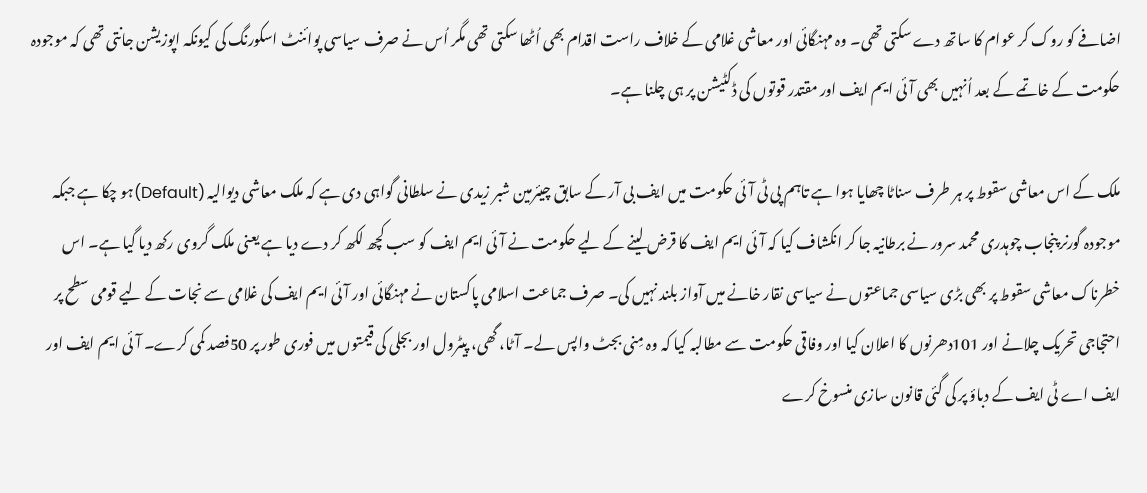اضافے کو روک کر عوام کا ساتھ دے سکتی تھی۔ وہ مہنگائی اور معاشی غلامی کے خلاف راست اقدام بھی اُٹھا سکتی تھی مگر اُس نے صرف سیاسی پوائنٹ اسکورنگ کی کیونکہ اپوزیشن جانتی تھی کہ موجودہ حکومت کے خاتمے کے بعد اُنہیں بھی آئی ایم ایف اور مقتدر قوتوں کی ڈکٹیشن پر ہی چلنا ہے۔

ملک کے اس معاشی سقوط پر ہر طرف سناٹا چھایا ہوا ہے تاہم پی ٹی آئی حکومت میں ایف بی آر کے سابق چیئرمین شبر زیدی نے سلطانی گواہی دی ہے کہ ملک معاشی دیوالیہ (Default)ہو چکا ہے جبکہ موجودہ گورنر پنجاب چوہدری محمد سرور نے برطانیہ جا کر انکشاف کیا کہ آئی ایم ایف کا قرض لینے کے لیے حکومت نے آئی ایم ایف کو سب کچھ لکھ کر دے دیا ہے یعنی ملک گروی رکھ دیا گیا ہے۔ اس خطرناک معاشی سقوط پر بھی بڑی سیاسی جماعتوں نے سیاسی نقار خانے میں آواز بلند نہیں کی۔ صرف جماعت اسلامی پاکستان نے مہنگائی اور آئی ایم ایف کی غلامی سے نجات کے لیے قومی سطح پر احتجاجی تحریک چلانے اور 101دھرنوں کا اعلان کیا اور وفاقی حکومت سے مطالبہ کیا کہ وہ مِنی بجٹ واپس لے۔ آٹا، گھی، پیٹرول اور بجلی کی قیمتوں میں فوری طور پر 50فصد کمی کرے۔ آئی ایم ایف اور ایف اے ٹی ایف کے دباؤ پر کی گئی قانون سازی منسوخ کرے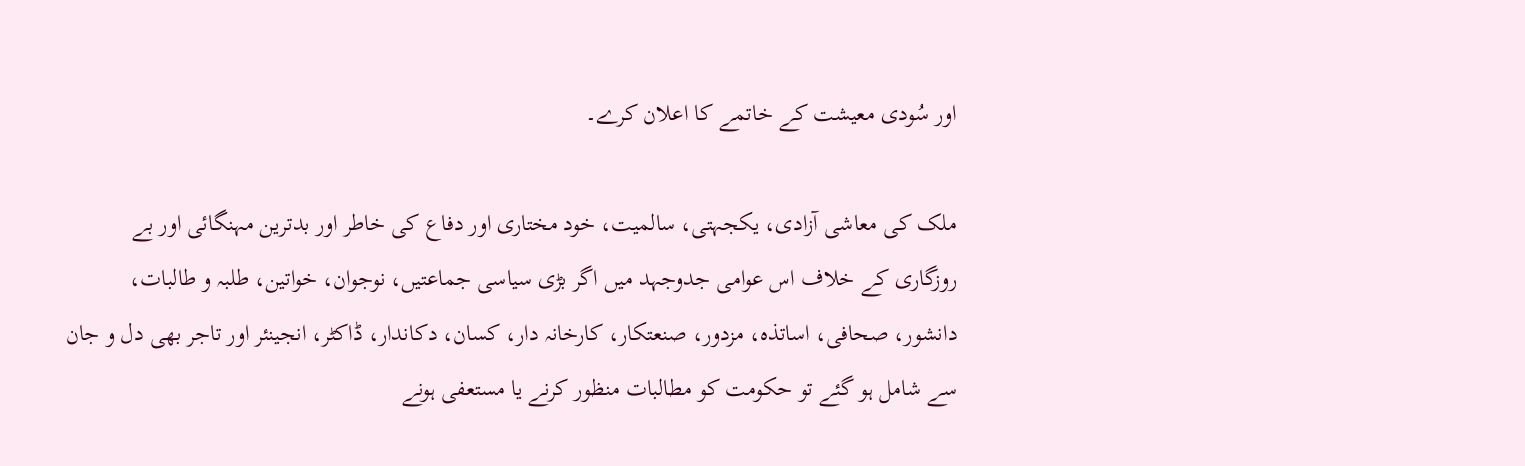اور سُودی معیشت کے خاتمے کا اعلان کرے۔

ملک کی معاشی آزادی، یکجہتی، سالمیت، خود مختاری اور دفاع کی خاطر اور بدترین مہنگائی اور بے روزگاری کے خلاف اس عوامی جدوجہد میں اگر بڑی سیاسی جماعتیں، نوجوان، خواتین، طلبہ و طالبات، دانشور، صحافی، اساتذہ، مزدور، صنعتکار، کارخانہ دار، کسان، دکاندار، ڈاکٹر، انجینئر اور تاجر بھی دل و جان سے شامل ہو گئے تو حکومت کو مطالبات منظور کرنے یا مستعفی ہونے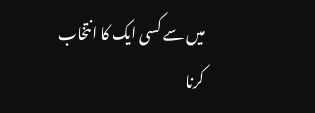میں سے کسی ایک کا انتخاب کرنا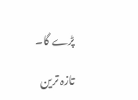پڑے گا۔

تازہ ترین